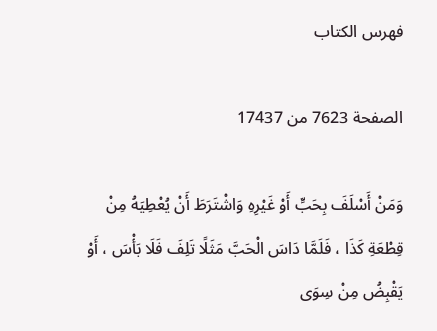فهرس الكتاب

الصفحة 7623 من 17437

وَمَنْ أَسْلَفَ بِحَبٍّ أَوْ غَيْرِهِ وَاشْتَرَطَ أَنْ يُعْطِيَهُ مِنْ قِطْعَةِ كَذَا ، فَلَمَّا دَاسَ الْحَبَّ مَثَلًا تَلِفَ فَلَا بَأْسَ ، أَوْ يَقْبِضُ مِنْ سِوَى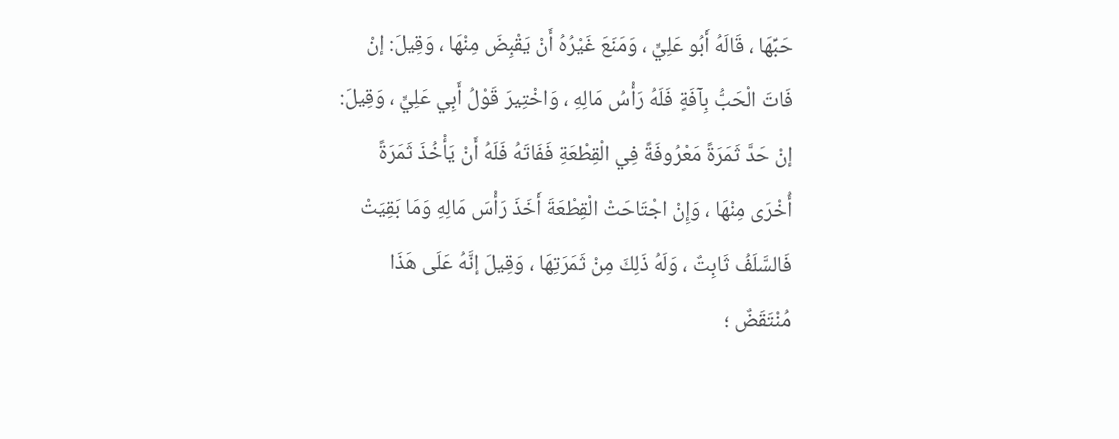حَبِّهَا ، قَالَهُ أَبُو عَلِيٍّ ، وَمَنَعَ غَيْرُهُ أَنْ يَقْبِضَ مِنْهَا ، وَقِيلَ: إنْ فَاتَ الْحَبُّ بِآفَةٍ فَلَهُ رَأْسُ مَالِهِ ، وَاخْتِيرَ قَوْلُ أَبِي عَلِيٍّ ، وَقِيلَ: إنْ حَدَّ ثَمَرَةً مَعْرُوفَةً فِي الْقِطْعَةِ فَفَاتَهُ فَلَهُ أَنْ يَأْخُذَ ثَمَرَةً أُخْرَى مِنْهَا ، وَإِنْ اجْتَاحَتْ الْقِطْعَةَ أَخَذَ رَأْسَ مَالِهِ وَمَا بَقِيَتْ فَالسَّلَفُ ثَابِتٌ ، وَلَهُ ذَلِكَ مِنْ ثَمَرَتِهَا ، وَقِيلَ إنَّهُ عَلَى هَذَا مُنْتَقَضٌ ؛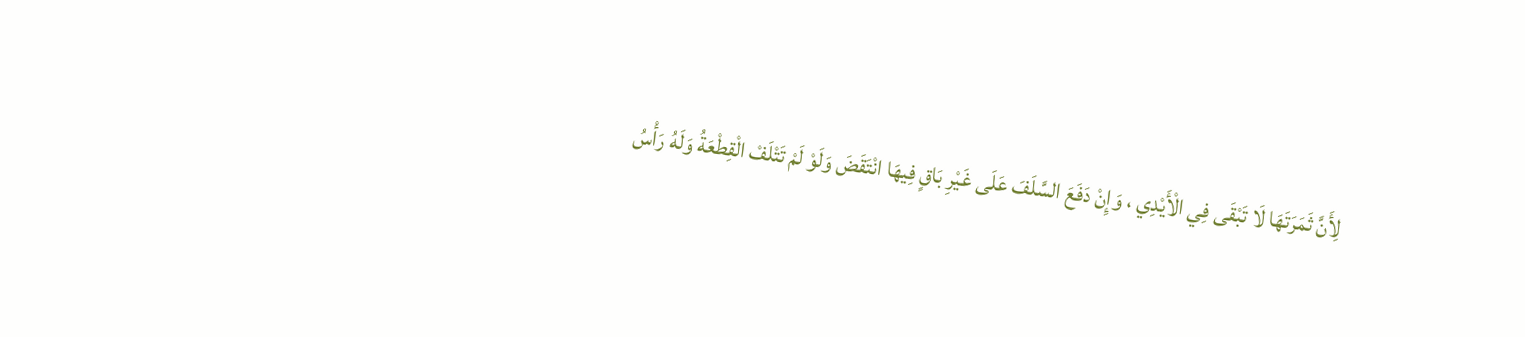لِأَنَّ ثَمَرَتَهَا لَا تَبْقَى فِي الْأَيْدِي ، وَإِنْ دَفَعَ السَّلَفَ عَلَى غَيْرِ بَاقٍ فِيهَا انْتَقَضَ وَلَوْ لَمْ تَتْلَفْ الْقِطْعَةُ وَلَهُ رَأْسُ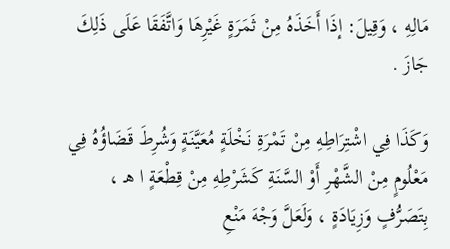مَالِهِ ، وَقِيلَ: إذَا أَخَذَهُ مِنْ ثَمَرَةٍ غَيْرِهَا وَاتَّفَقَا عَلَى ذَلِكَ جَازَ .

وَكَذَا فِي اشْتِرَاطِهِ مِنْ تَمْرَةِ نَخْلَةٍ مُعَيَّنَةٍ وَشُرِطَ قَضَاؤُهُ فِي مَعْلُومٍ مِنْ الشَّهْرِ أَوْ السَّنَةِ كَشَرْطِهِ مِنْ قِطْعَةٍ ا هـ ، بِتَصَرُّفٍ وَزِيَادَةٍ ، وَلَعَلَّ وَجْهَ مَنْعِ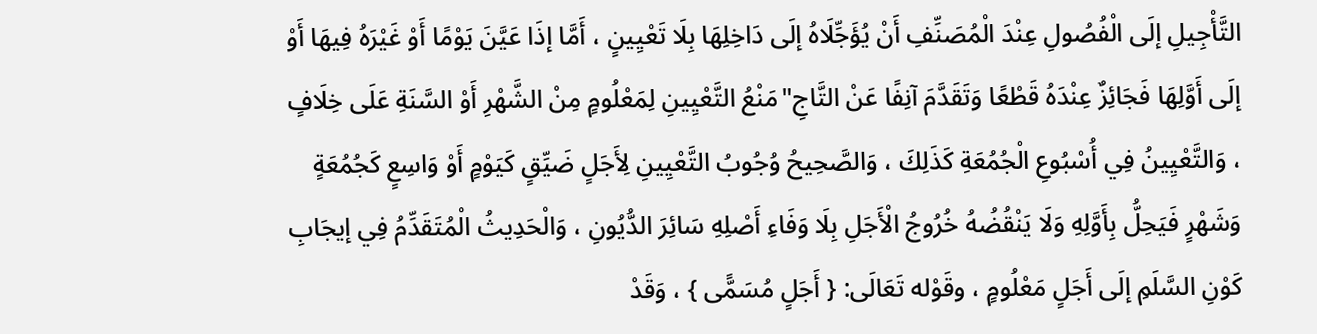التَّأْجِيلِ إلَى الْفُصُولِ عِنْدَ الْمُصَنِّفِ أَنْ يُؤَجِّلَاهُ إلَى دَاخِلِهَا بِلَا تَعْيِينٍ ، أَمَّا إذَا عَيَّنَ يَوْمًا أَوْ غَيْرَهُ فِيهَا أَوْ إلَى أَوَّلِهَا فَجَائِزٌ عِنْدَهُ قَطْعًا وَتَقَدَّمَ آنِفًا عَنْ التَّاجِ"مَنْعُ التَّعْيِينِ لِمَعْلُومٍ مِنْ الشَّهْرِ أَوْ السَّنَةِ عَلَى خِلَافٍ ، وَالتَّعْيِينُ فِي أُسْبُوعِ الْجُمُعَةِ كَذَلِكَ ، وَالصَّحِيحُ وُجُوبُ التَّعْيِينِ لِأَجَلٍ ضَيِّقٍ كَيَوْمٍ أَوْ وَاسِعٍ كَجُمُعَةٍ وَشَهْرٍ فَيَحِلُّ بِأَوَّلِهِ وَلَا يَنْقُضُهُ خُرُوجُ الْأَجَلِ بِلَا وَفَاءِ أَصْلِهِ سَائِرَ الدُّيُونِ ، وَالْحَدِيثُ الْمُتَقَدِّمُ فِي إيجَابِ كَوْنِ السَّلَمِ إلَى أَجَلٍ مَعْلُومٍ ، وقَوْله تَعَالَى: { أَجَلٍ مُسَمًّى } ، وَقَدْ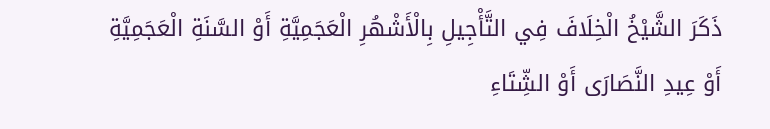ذَكَرَ الشَّيْخُ الْخِلَافَ فِي التَّأْجِيلِ بِالْأَشْهُرِ الْعَجَمِيَّةِ أَوْ السَّنَةِ الْعَجَمِيَّةِ أَوْ عِيدِ النَّصَارَى أَوْ الشِّتَاءِ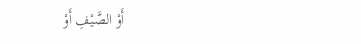أَوْ الصَّيْفِ أَوْ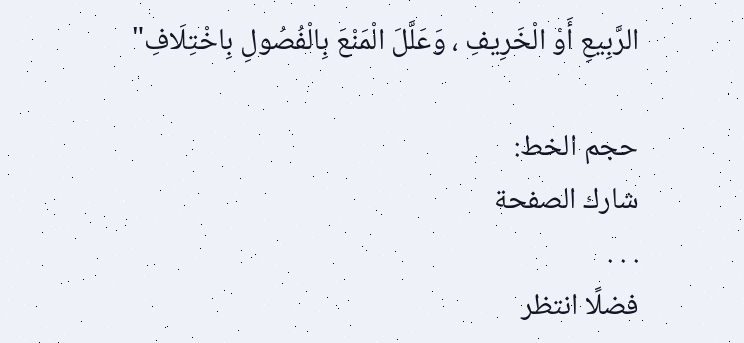الرَّبِيعِ أَوْ الْخَرِيفِ ، وَعَلَّلَ الْمَنْعَ بِالْفُصُولِ بِاخْتِلَافِ"

حجم الخط:
شارك الصفحة
. . .
فضلًا انتظر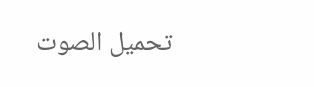تحميل الصوت